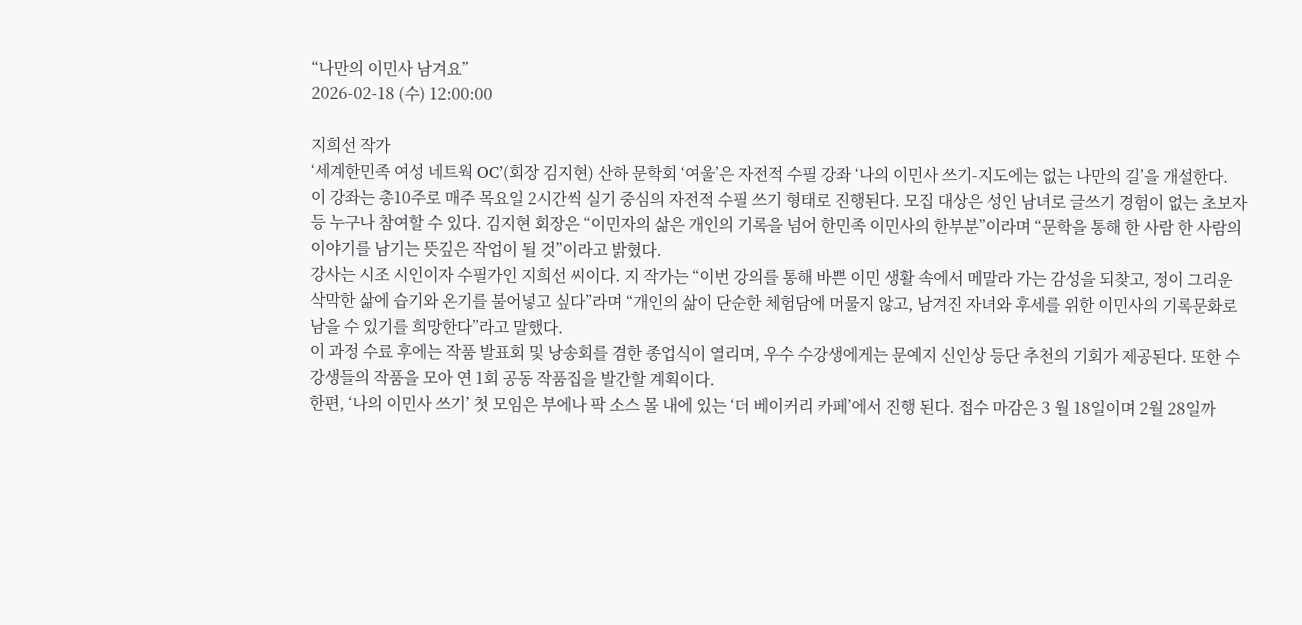“나만의 이민사 남겨요”
2026-02-18 (수) 12:00:00

지희선 작가
‘세계한민족 여성 네트웍 OC’(회장 김지현) 산하 문학회 ‘여울’은 자전적 수필 강좌 ‘나의 이민사 쓰기-지도에는 없는 나만의 길’을 개설한다.
이 강좌는 총10주로 매주 목요일 2시간씩 실기 중심의 자전적 수필 쓰기 형태로 진행된다. 모집 대상은 성인 남녀로 글쓰기 경험이 없는 초보자 등 누구나 참여할 수 있다. 김지현 회장은 “이민자의 삶은 개인의 기록을 넘어 한민족 이민사의 한부분”이라며 “문학을 통해 한 사람 한 사람의 이야기를 남기는 뜻깊은 작업이 될 것”이라고 밝혔다.
강사는 시조 시인이자 수필가인 지희선 씨이다. 지 작가는 “이번 강의를 통해 바쁜 이민 생활 속에서 메말라 가는 감성을 되찾고, 정이 그리운 삭막한 삶에 습기와 온기를 불어넣고 싶다”라며 “개인의 삶이 단순한 체험담에 머물지 않고, 남겨진 자녀와 후세를 위한 이민사의 기록문화로 남을 수 있기를 희망한다”라고 말했다.
이 과정 수료 후에는 작품 발표회 및 낭송회를 겸한 종업식이 열리며, 우수 수강생에게는 문예지 신인상 등단 추천의 기회가 제공된다. 또한 수강생들의 작품을 모아 연 1회 공동 작품집을 발간할 계획이다.
한편, ‘나의 이민사 쓰기’ 첫 모임은 부에나 팍 소스 몰 내에 있는 ‘더 베이커리 카페’에서 진행 된다. 접수 마감은 3 월 18일이며 2월 28일까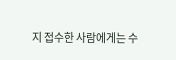지 접수한 사람에게는 수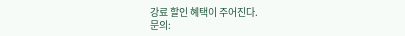강료 할인 혜택이 주어진다.
문의: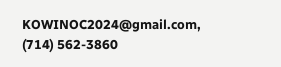KOWINOC2024@gmail.com, (714) 562-3860